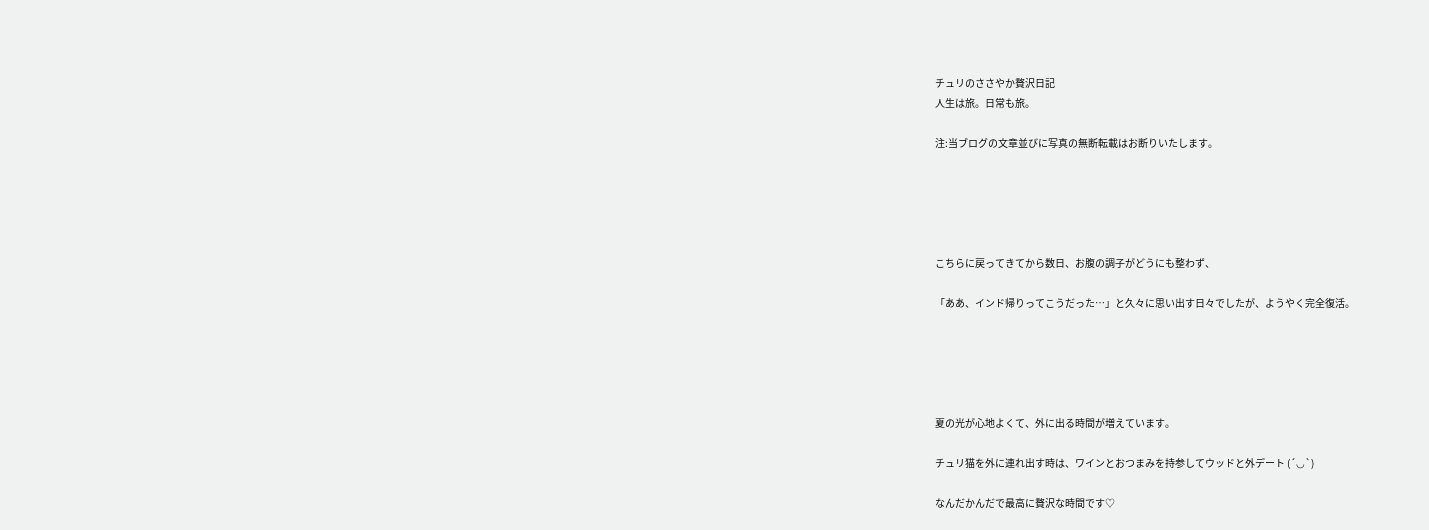チュリのささやか贅沢日記
人生は旅。日常も旅。

注:当ブログの文章並びに写真の無断転載はお断りいたします。





こちらに戻ってきてから数日、お腹の調子がどうにも整わず、

「ああ、インド帰りってこうだった…」と久々に思い出す日々でしたが、ようやく完全復活。





夏の光が心地よくて、外に出る時間が増えています。

チュリ猫を外に連れ出す時は、ワインとおつまみを持参してウッドと外デート (´◡`)

なんだかんだで最高に贅沢な時間です♡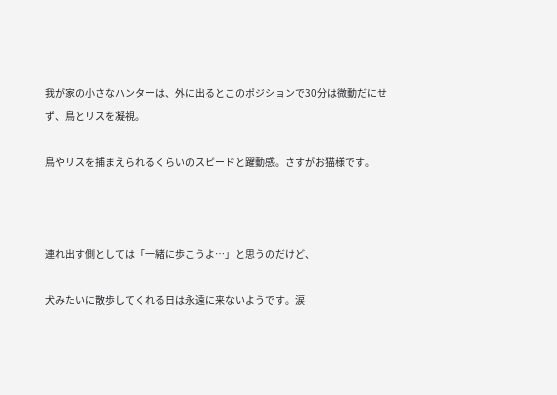我が家の小さなハンターは、外に出るとこのポジションで30分は微動だにせず、鳥とリスを凝視。

鳥やリスを捕まえられるくらいのスピードと躍動感。さすがお猫様です。



連れ出す側としては「一緒に歩こうよ…」と思うのだけど、

犬みたいに散歩してくれる日は永遠に来ないようです。涙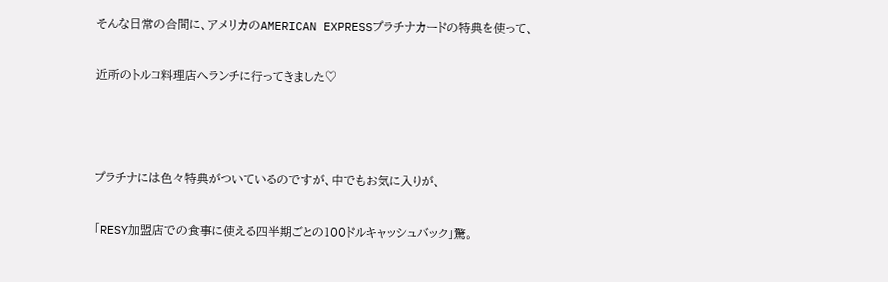そんな日常の合間に、アメリカのAMERICAN EXPRESSプラチナカードの特典を使って、

近所のトルコ料理店へランチに行ってきました♡



プラチナには色々特典がついているのですが、中でもお気に入りが、

「RESY加盟店での食事に使える四半期ごとの100ドルキャッシュバック」驚。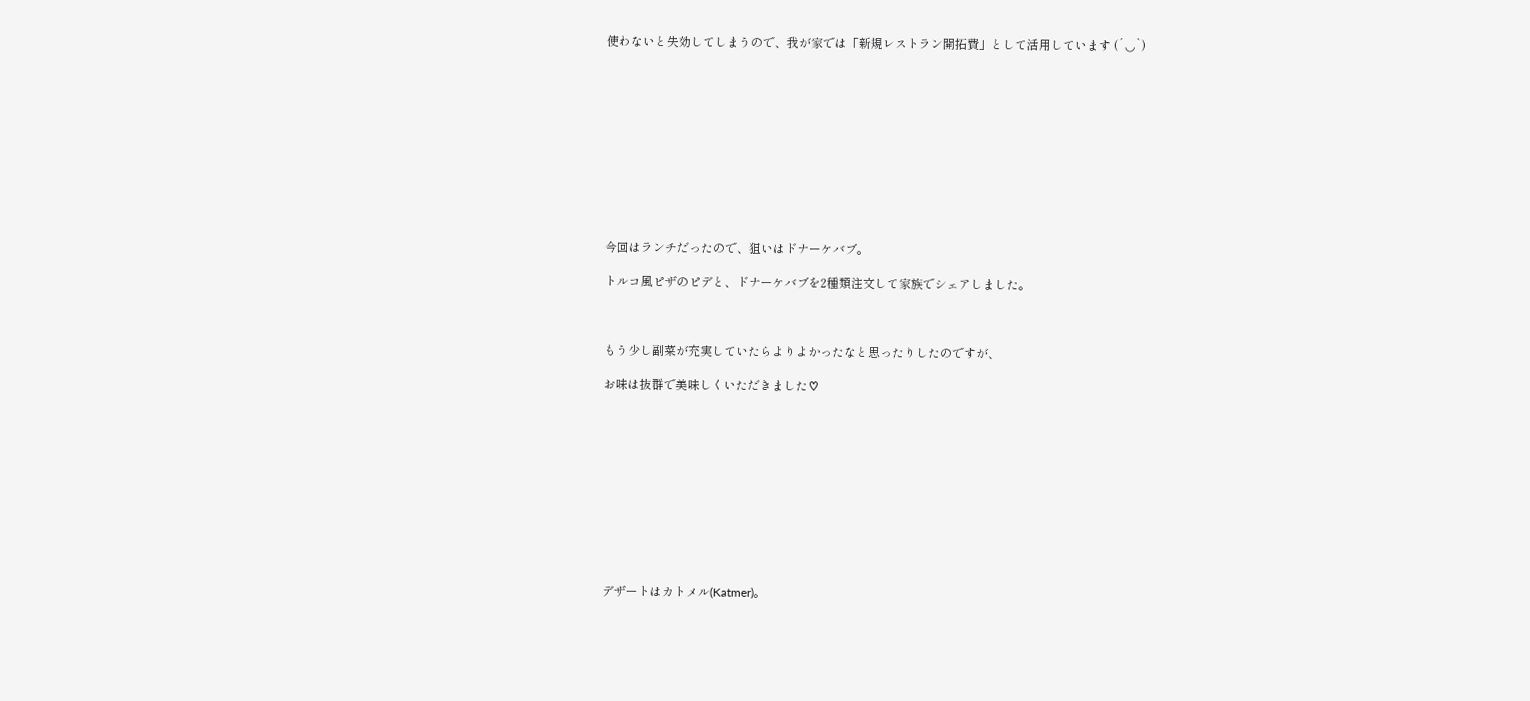使わないと失効してしまうので、我が家では「新規レストラン開拓費」として活用しています (´◡`)











今回はランチだったので、狙いはドナーケバブ。

トルコ風ピザのピデと、ドナーケバブを2種類注文して家族でシェアしました。



もう少し副菜が充実していたらよりよかったなと思ったりしたのですが、

お味は抜群で美味しくいただきました♡











デザートはカトメル(Katmer)。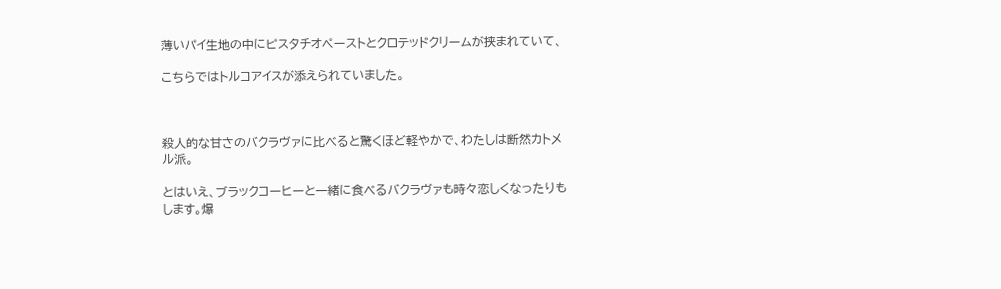薄いパイ生地の中にピスタチオペーストとクロテッドクリームが挟まれていて、

こちらではトルコアイスが添えられていました。



殺人的な甘さのバクラヴァに比べると驚くほど軽やかで、わたしは断然カトメル派。

とはいえ、ブラックコーヒーと一緒に食べるバクラヴァも時々恋しくなったりもします。爆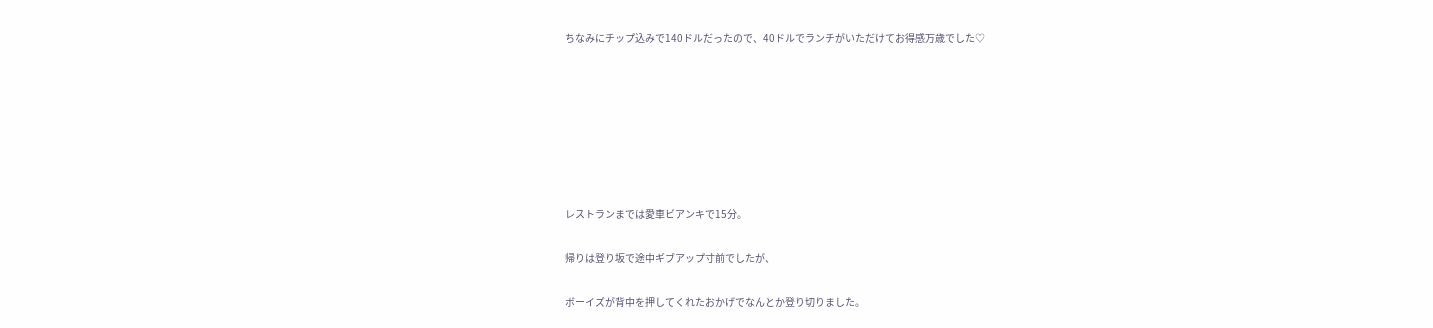ちなみにチップ込みで140ドルだったので、40ドルでランチがいただけてお得感万歳でした♡







レストランまでは愛車ビアンキで15分。

帰りは登り坂で途中ギブアップ寸前でしたが、

ボーイズが背中を押してくれたおかげでなんとか登り切りました。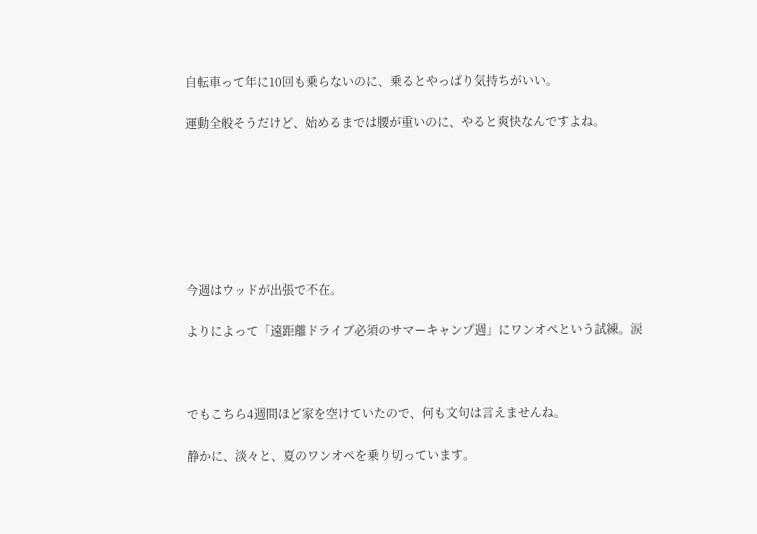自転車って年に10回も乗らないのに、乗るとやっぱり気持ちがいい。

運動全般そうだけど、始めるまでは腰が重いのに、やると爽快なんですよね。







今週はウッドが出張で不在。

よりによって「遠距離ドライブ必須のサマーキャンプ週」にワンオペという試練。涙



でもこちら4週間ほど家を空けていたので、何も文句は言えませんね。

静かに、淡々と、夏のワンオペを乗り切っています。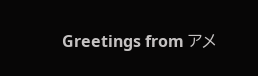Greetings from アメ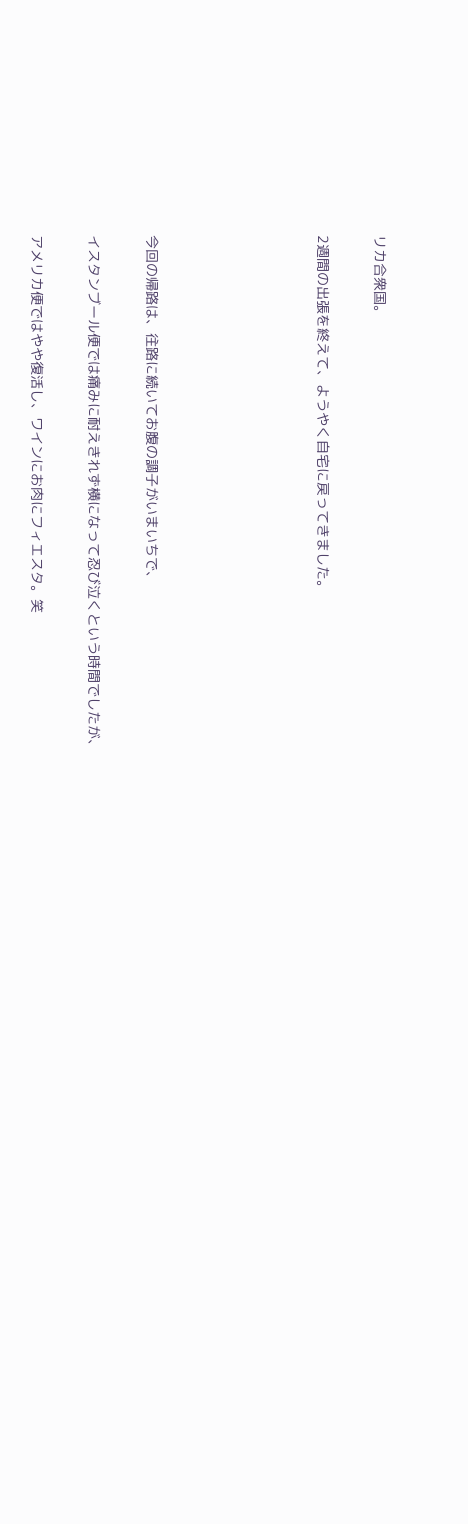リカ合衆国。

2週間の出張を終えて、ようやく自宅に戻ってきました。





今回の帰路は、往路に続いてお腹の調子がいまいちで、

イスタンブール便では痛みに耐えきれず横になって忍び泣くという時間でしたが、

アメリカ便ではやや復活し、ワインにお肉にフィエスタ。笑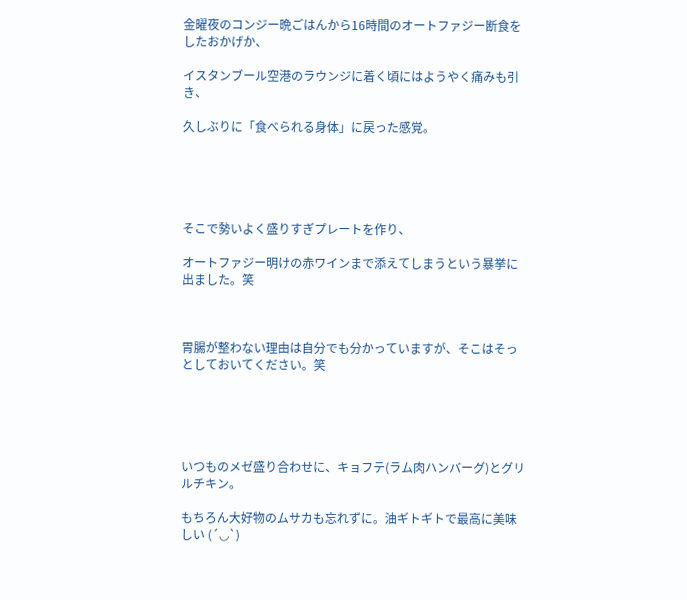金曜夜のコンジー晩ごはんから16時間のオートファジー断食をしたおかげか、

イスタンブール空港のラウンジに着く頃にはようやく痛みも引き、

久しぶりに「食べられる身体」に戻った感覚。





そこで勢いよく盛りすぎプレートを作り、

オートファジー明けの赤ワインまで添えてしまうという暴挙に出ました。笑



胃腸が整わない理由は自分でも分かっていますが、そこはそっとしておいてください。笑





いつものメゼ盛り合わせに、キョフテ(ラム肉ハンバーグ)とグリルチキン。

もちろん大好物のムサカも忘れずに。油ギトギトで最高に美味しい (´◡`)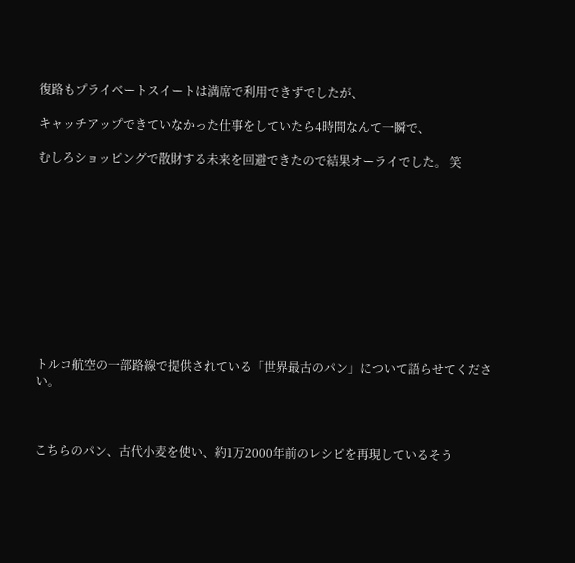復路もプライベートスイートは満席で利用できずでしたが、

キャッチアップできていなかった仕事をしていたら4時間なんて一瞬で、

むしろショッピングで散財する未来を回避できたので結果オーライでした。 笑











トルコ航空の一部路線で提供されている「世界最古のパン」について語らせてください。



こちらのパン、古代小麦を使い、約1万2000年前のレシピを再現しているそう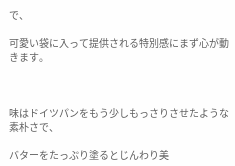で、

可愛い袋に入って提供される特別感にまず心が動きます。



味はドイツパンをもう少しもっさりさせたような素朴さで、

バターをたっぷり塗るとじんわり美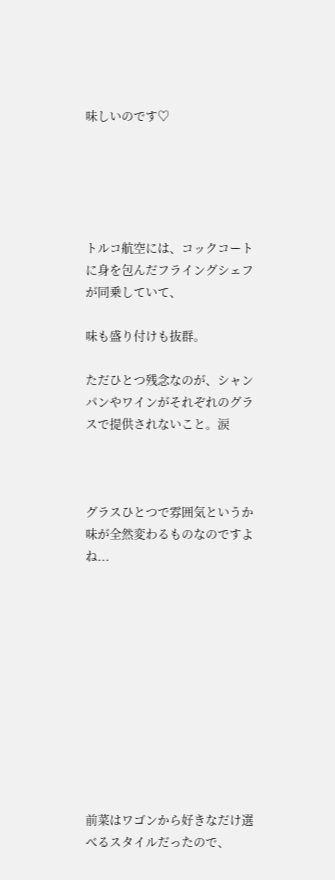味しいのです♡





トルコ航空には、コックコートに身を包んだフライングシェフが同乗していて、

味も盛り付けも抜群。

ただひとつ残念なのが、シャンパンやワインがそれぞれのグラスで提供されないこと。涙



グラスひとつで雰囲気というか味が全然変わるものなのですよね...











前菜はワゴンから好きなだけ選べるスタイルだったので、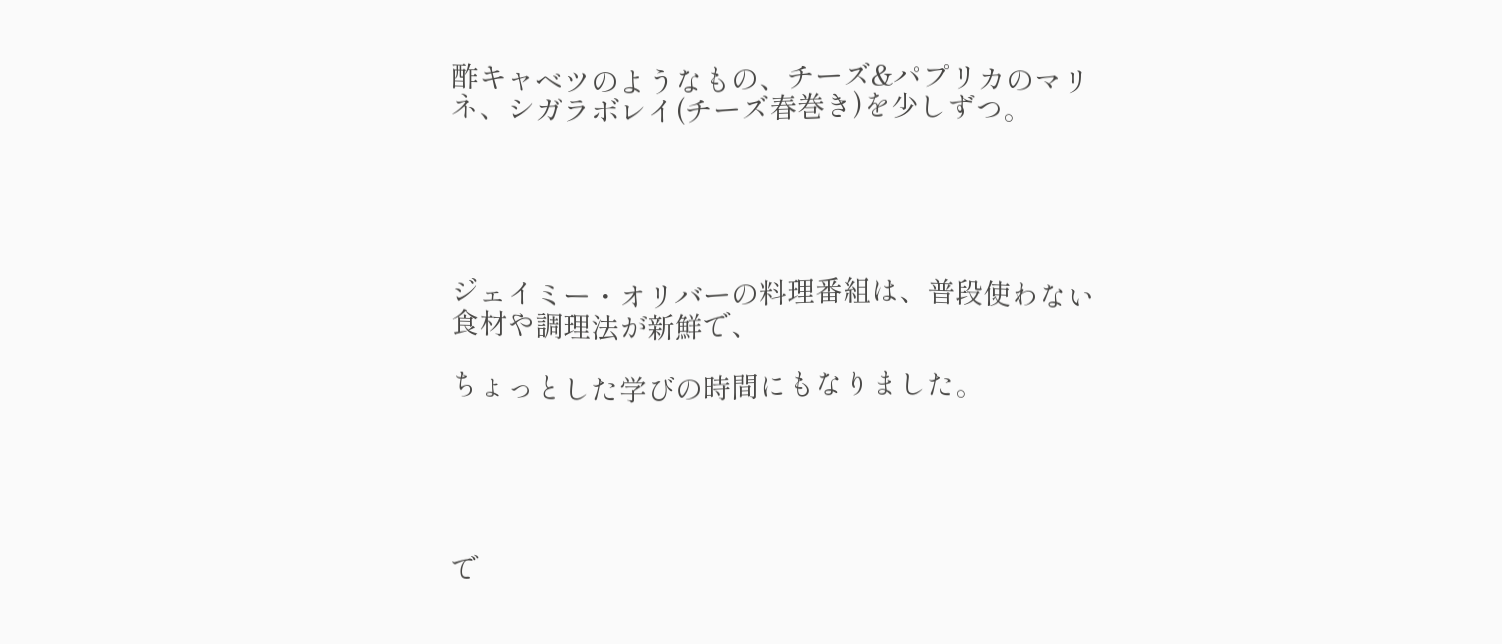酢キャベツのようなもの、チーズ&パプリカのマリネ、シガラボレイ(チーズ春巻き)を少しずつ。





ジェイミー・オリバーの料理番組は、普段使わない食材や調理法が新鮮で、

ちょっとした学びの時間にもなりました。





で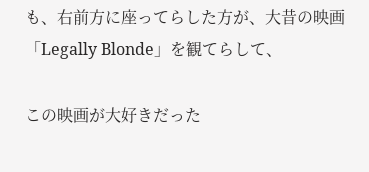も、右前方に座ってらした方が、大昔の映画「Legally Blonde」を観てらして、

この映画が大好きだった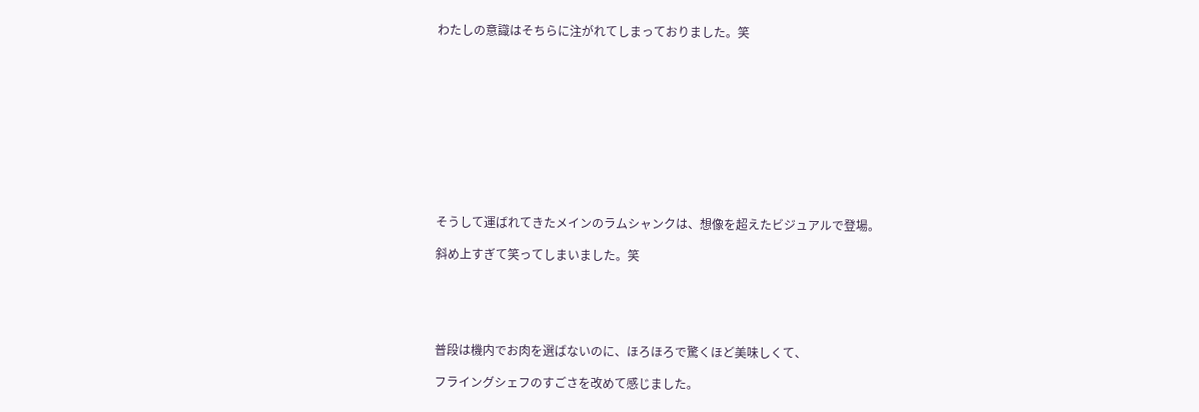わたしの意識はそちらに注がれてしまっておりました。笑











そうして運ばれてきたメインのラムシャンクは、想像を超えたビジュアルで登場。

斜め上すぎて笑ってしまいました。笑





普段は機内でお肉を選ばないのに、ほろほろで驚くほど美味しくて、

フライングシェフのすごさを改めて感じました。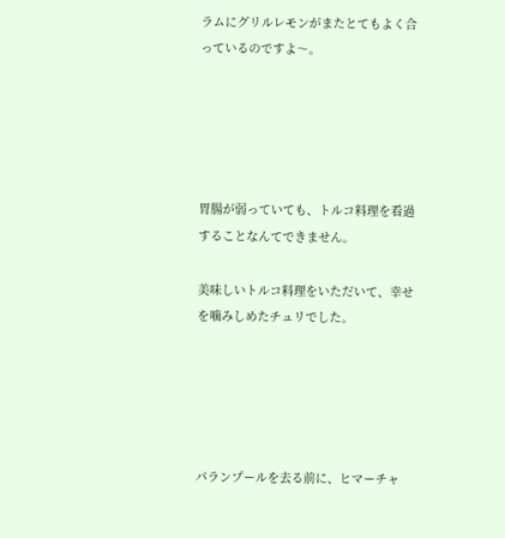ラムにグリルレモンがまたとてもよく合っているのですよ〜。





胃腸が弱っていても、トルコ料理を看過することなんてできません。

美味しいトルコ料理をいただいて、幸せを噛みしめたチュリでした。





パランプールを去る前に、ヒマーチャ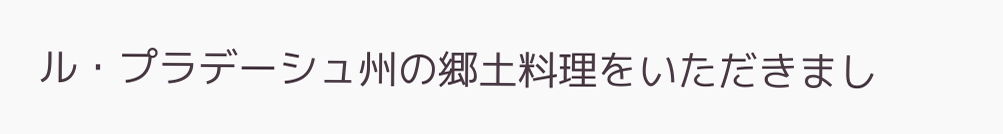ル・プラデーシュ州の郷土料理をいただきまし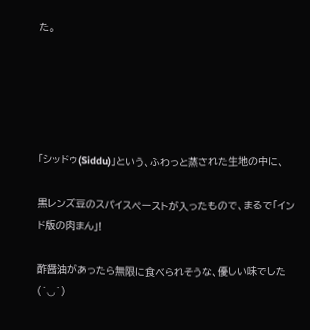た。





「シッドゥ(Siddu)」という、ふわっと蒸された生地の中に、

黒レンズ豆のスパイスペーストが入ったもので、まるで「インド版の肉まん」!

酢醤油があったら無限に食べられそうな、優しい味でした(´◡`)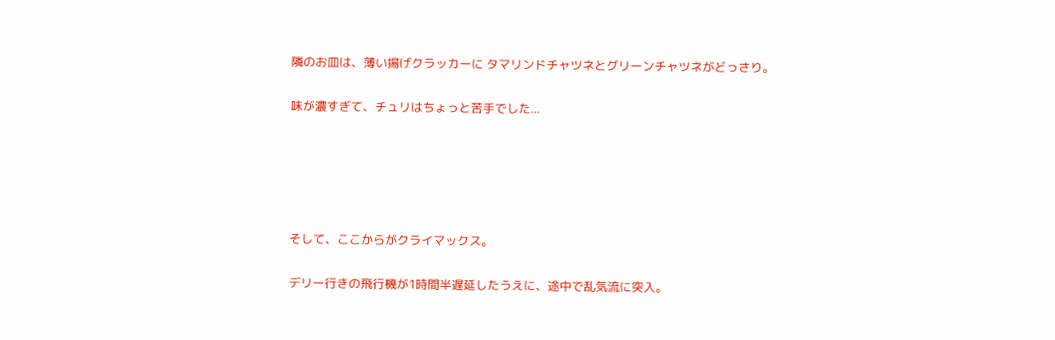隣のお皿は、薄い揚げクラッカーに タマリンドチャツネとグリーンチャツネがどっさり。

味が濃すぎて、チュリはちょっと苦手でした...





そして、ここからがクライマックス。

デリー行きの飛行機が1時間半遅延したうえに、途中で乱気流に突入。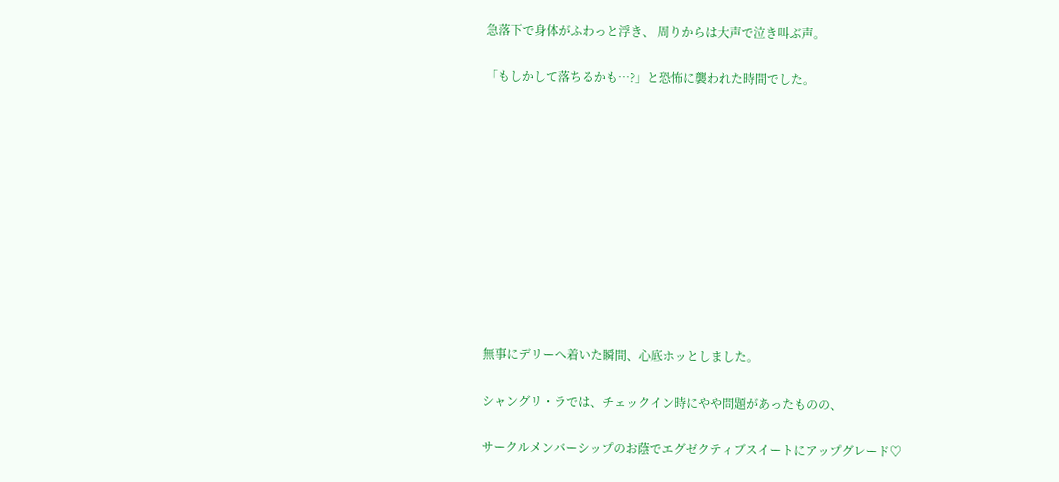急落下で身体がふわっと浮き、 周りからは大声で泣き叫ぶ声。

「もしかして落ちるかも…?」と恐怖に襲われた時間でした。











無事にデリーへ着いた瞬間、心底ホッとしました。

シャングリ・ラでは、チェックイン時にやや問題があったものの、

サークルメンバーシップのお蔭でエグゼクティブスイートにアップグレード♡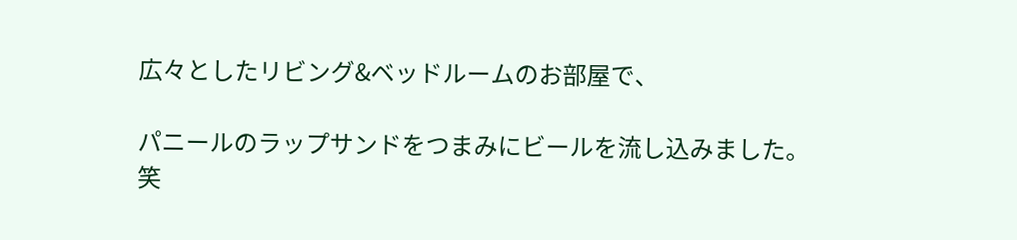広々としたリビング&ベッドルームのお部屋で、

パニールのラップサンドをつまみにビールを流し込みました。笑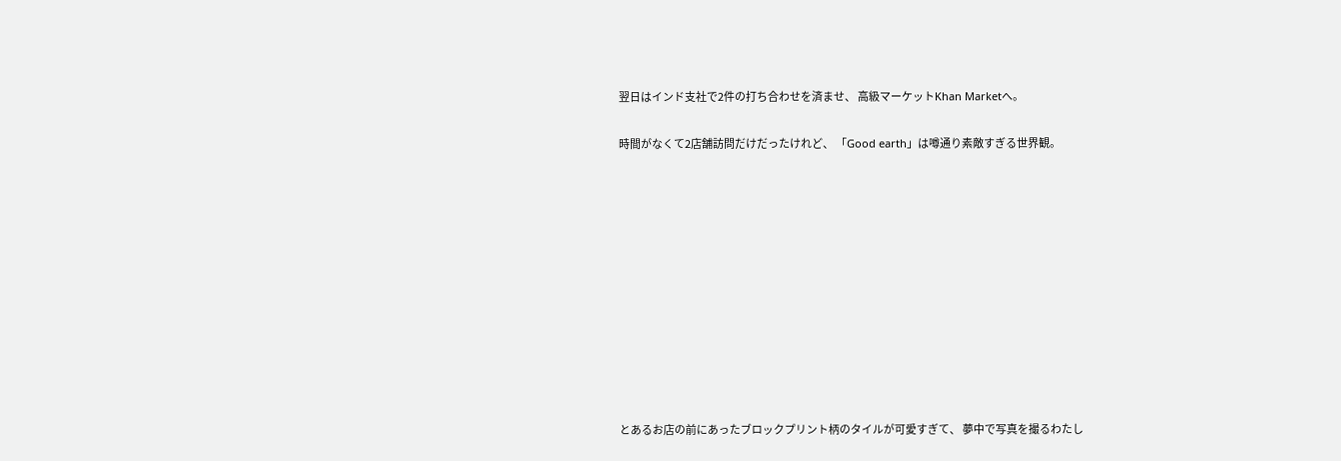翌日はインド支社で2件の打ち合わせを済ませ、 高級マーケットKhan Marketへ。

時間がなくて2店舗訪問だけだったけれど、 「Good earth」は噂通り素敵すぎる世界観。











とあるお店の前にあったブロックプリント柄のタイルが可愛すぎて、 夢中で写真を撮るわたし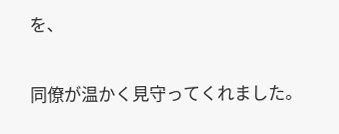を、

同僚が温かく見守ってくれました。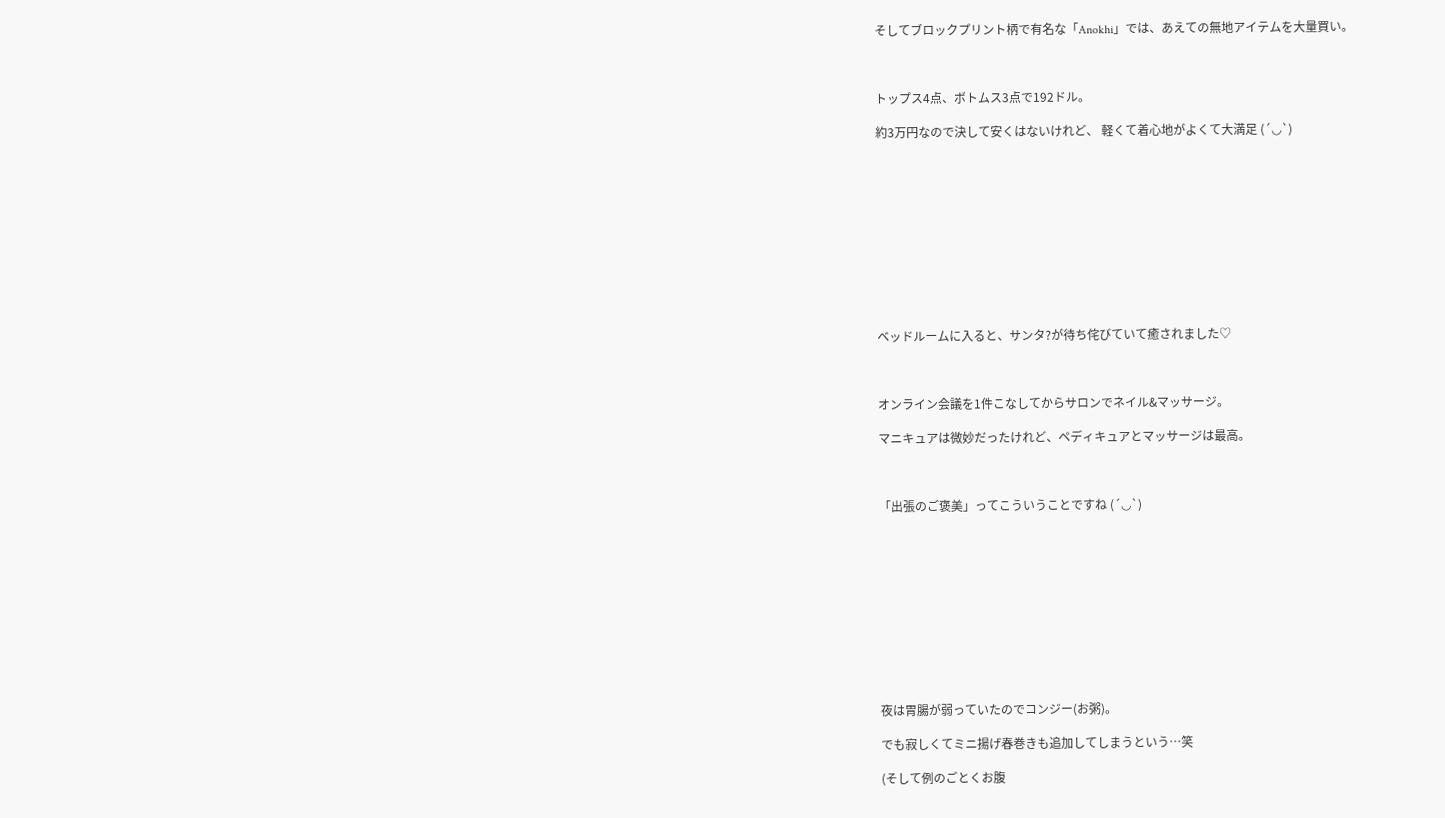そしてブロックプリント柄で有名な「Anokhi」では、あえての無地アイテムを大量買い。



トップス4点、ボトムス3点で192ドル。

約3万円なので決して安くはないけれど、 軽くて着心地がよくて大満足 (´◡`)











ベッドルームに入ると、サンタ?が待ち侘びていて癒されました♡



オンライン会議を1件こなしてからサロンでネイル&マッサージ。

マニキュアは微妙だったけれど、ペディキュアとマッサージは最高。



「出張のご褒美」ってこういうことですね (´◡`)











夜は胃腸が弱っていたのでコンジー(お粥)。

でも寂しくてミニ揚げ春巻きも追加してしまうという…笑

(そして例のごとくお腹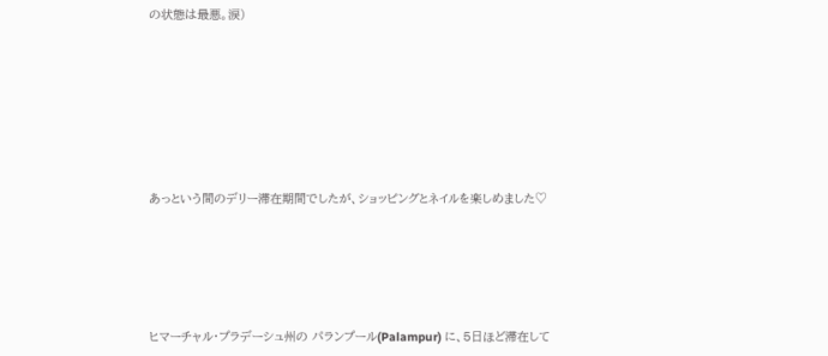の状態は最悪。涙)







あっという間のデリー滞在期間でしたが、ショッピングとネイルを楽しめました♡





ヒマーチャル・プラデーシュ州の パランプール(Palampur) に、5日ほど滞在して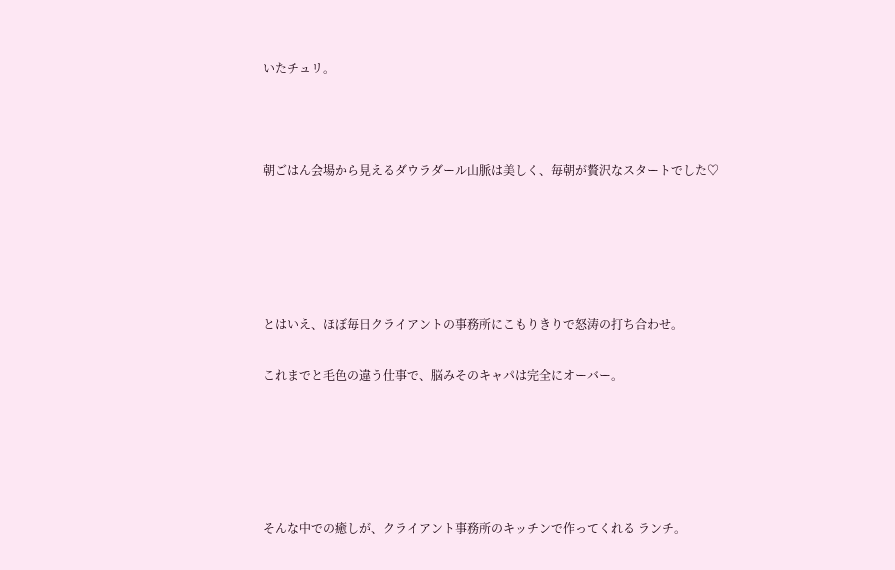いたチュリ。



朝ごはん会場から見えるダウラダール山脈は美しく、毎朝が贅沢なスタートでした♡





とはいえ、ほぼ毎日クライアントの事務所にこもりきりで怒涛の打ち合わせ。

これまでと毛色の違う仕事で、脳みそのキャパは完全にオーバー。





そんな中での癒しが、クライアント事務所のキッチンで作ってくれる ランチ。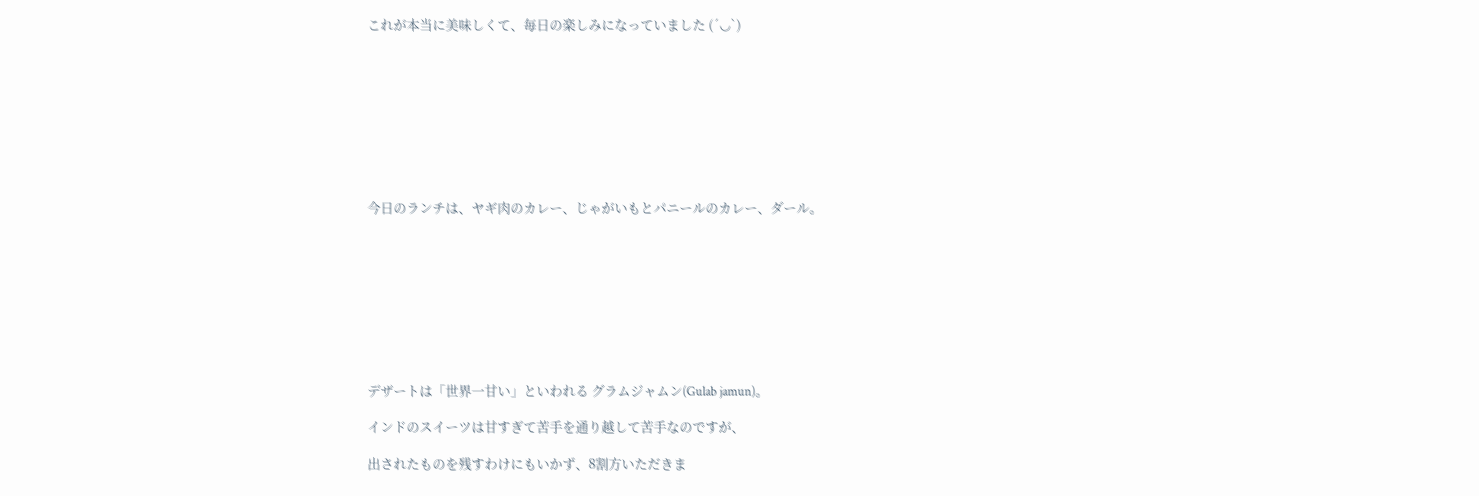これが本当に美味しくて、毎日の楽しみになっていました (´◡`)









今日のランチは、ヤギ肉のカレー、じゃがいもとパニールのカレー、ダール。









デザートは「世界一甘い」といわれる グラムジャムン(Gulab jamun)。

インドのスイーツは甘すぎて苦手を通り越して苦手なのですが、

出されたものを残すわけにもいかず、8割方いただきま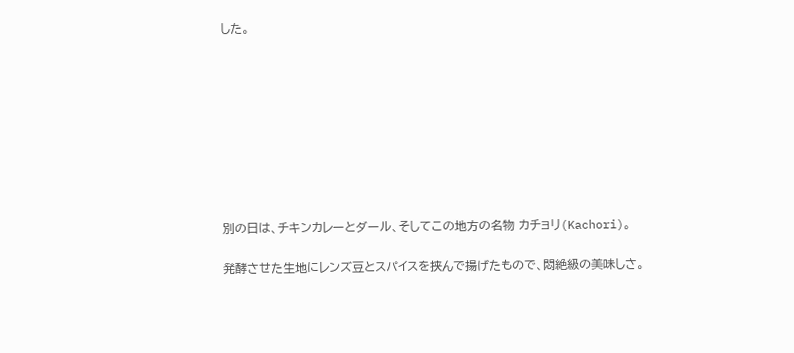した。









別の日は、チキンカレーとダール、そしてこの地方の名物 カチョリ(Kachori)。

発酵させた生地にレンズ豆とスパイスを挟んで揚げたもので、悶絶級の美味しさ。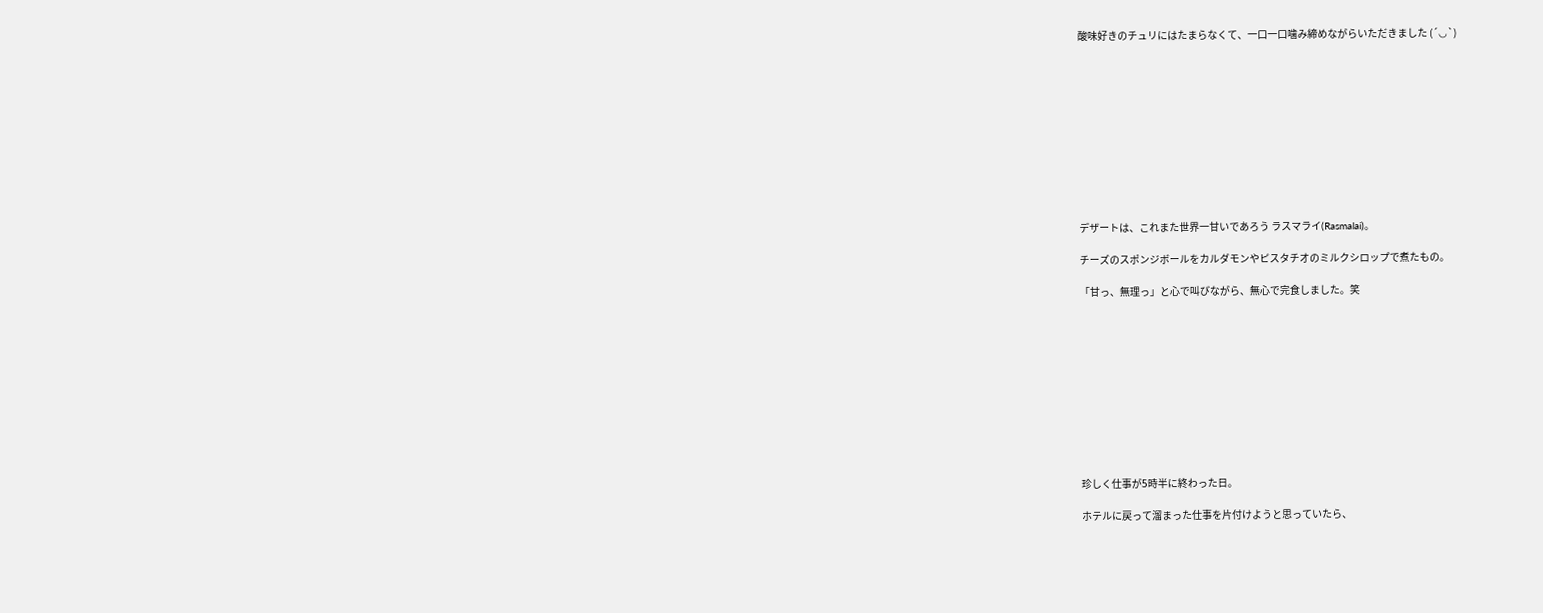酸味好きのチュリにはたまらなくて、一口一口噛み締めながらいただきました (´◡`)











デザートは、これまた世界一甘いであろう ラスマライ(Rasmalai)。

チーズのスポンジボールをカルダモンやピスタチオのミルクシロップで煮たもの。

「甘っ、無理っ」と心で叫びながら、無心で完食しました。笑











珍しく仕事が5時半に終わった日。

ホテルに戻って溜まった仕事を片付けようと思っていたら、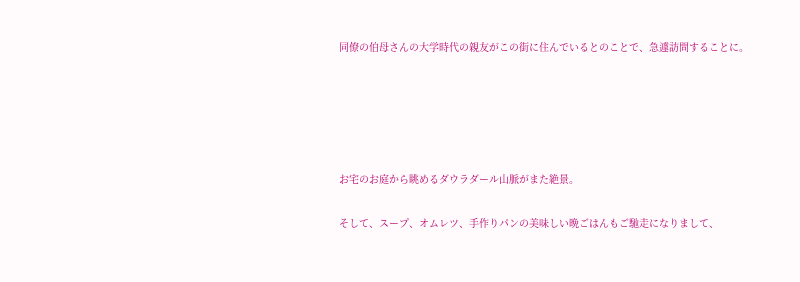同僚の伯母さんの大学時代の親友がこの街に住んでいるとのことで、急遽訪問することに。





お宅のお庭から眺めるダウラダール山脈がまた絶景。

そして、スープ、オムレツ、手作りパンの美味しい晩ごはんもご馳走になりまして、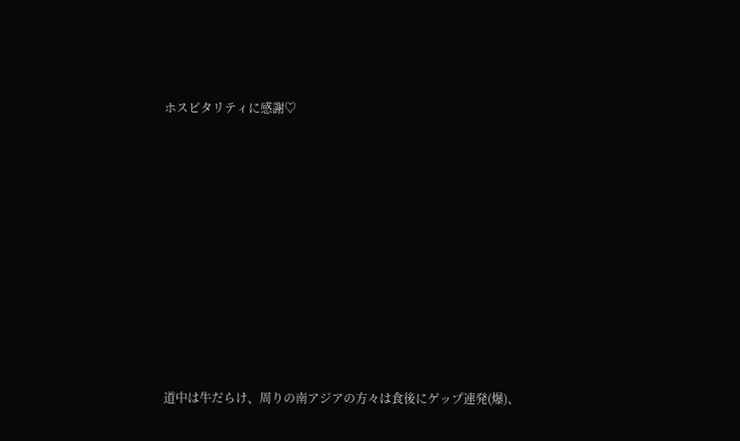ホスピタリティに感謝♡











道中は牛だらけ、周りの南アジアの方々は食後にゲップ連発(爆)、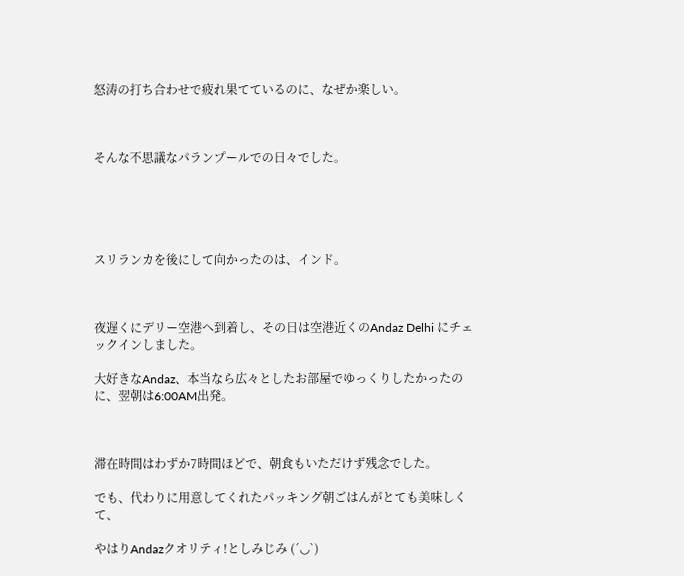怒涛の打ち合わせで疲れ果てているのに、なぜか楽しい。



そんな不思議なパランプールでの日々でした。





スリランカを後にして向かったのは、インド。



夜遅くにデリー空港へ到着し、その日は空港近くのAndaz Delhi にチェックインしました。

大好きなAndaz、本当なら広々としたお部屋でゆっくりしたかったのに、翌朝は6:00AM出発。



滞在時間はわずか7時間ほどで、朝食もいただけず残念でした。

でも、代わりに用意してくれたパッキング朝ごはんがとても美味しくて、

やはりAndazクオリティ!としみじみ (´◡`)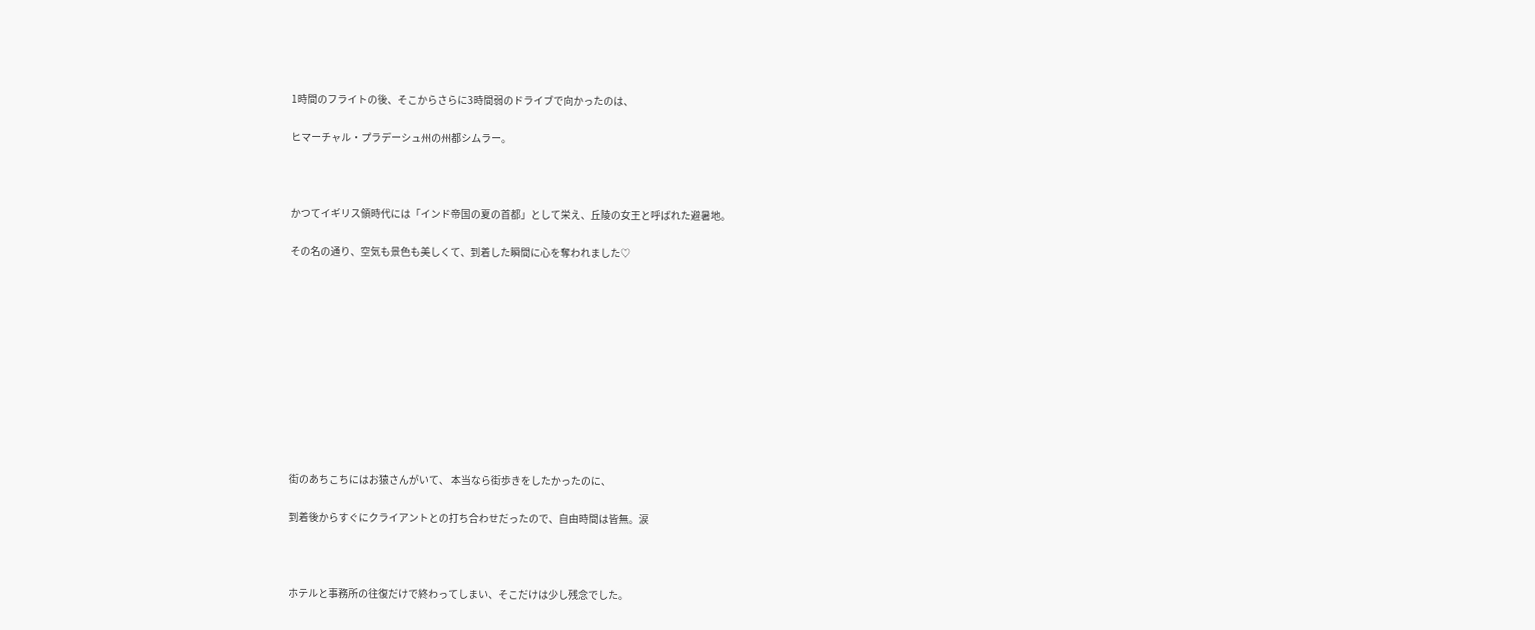1時間のフライトの後、そこからさらに3時間弱のドライブで向かったのは、

ヒマーチャル・プラデーシュ州の州都シムラー。



かつてイギリス領時代には「インド帝国の夏の首都」として栄え、丘陵の女王と呼ばれた避暑地。

その名の通り、空気も景色も美しくて、到着した瞬間に心を奪われました♡











街のあちこちにはお猿さんがいて、 本当なら街歩きをしたかったのに、

到着後からすぐにクライアントとの打ち合わせだったので、自由時間は皆無。涙



ホテルと事務所の往復だけで終わってしまい、そこだけは少し残念でした。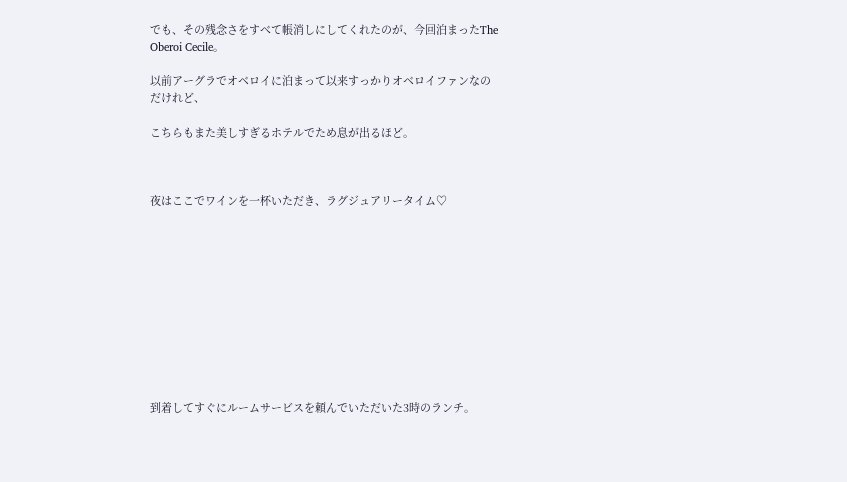でも、その残念さをすべて帳消しにしてくれたのが、今回泊まったThe Oberoi Cecile。

以前アーグラでオベロイに泊まって以来すっかりオベロイファンなのだけれど、

こちらもまた美しすぎるホテルでため息が出るほど。



夜はここでワインを一杯いただき、ラグジュアリータイム♡











到着してすぐにルームサービスを頼んでいただいた3時のランチ。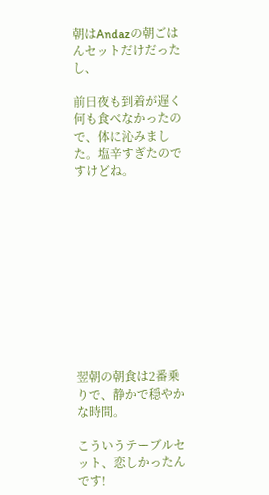朝はAndazの朝ごはんセットだけだったし、

前日夜も到着が遅く何も食べなかったので、体に沁みました。塩辛すぎたのですけどね。











翌朝の朝食は2番乗りで、静かで穏やかな時間。

こういうテーブルセット、恋しかったんです!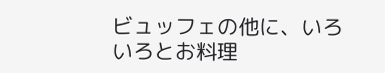ビュッフェの他に、いろいろとお料理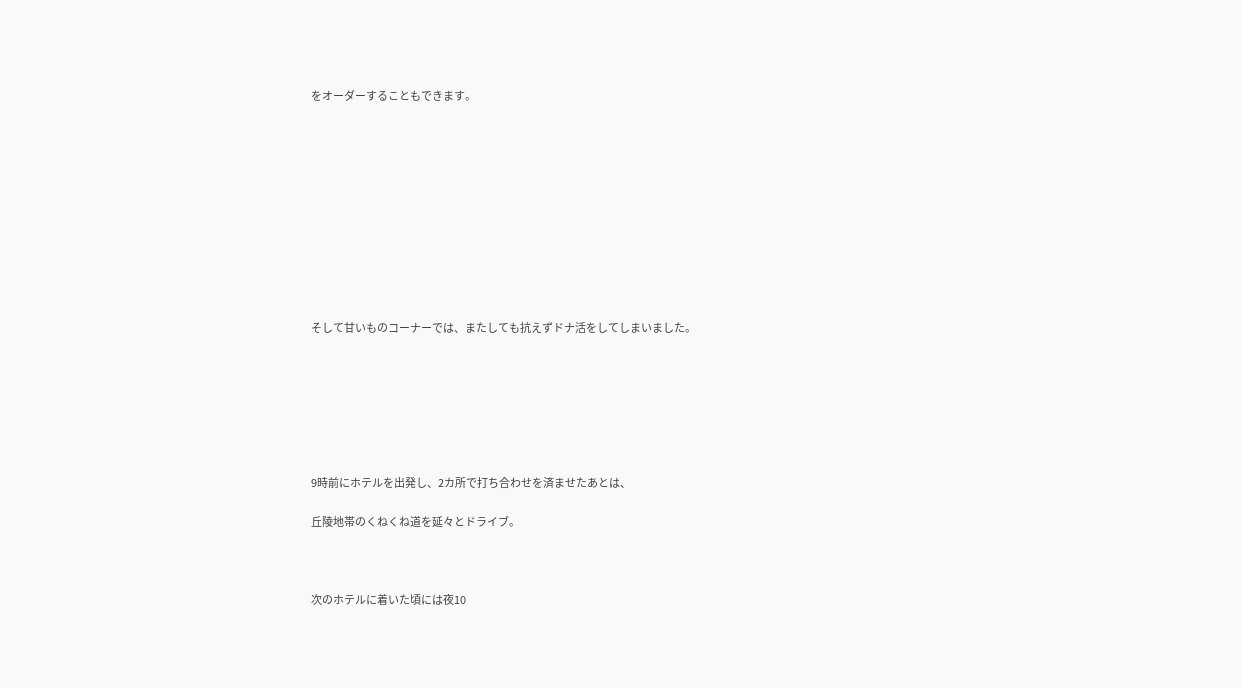をオーダーすることもできます。











そして甘いものコーナーでは、またしても抗えずドナ活をしてしまいました。







9時前にホテルを出発し、2カ所で打ち合わせを済ませたあとは、

丘陵地帯のくねくね道を延々とドライブ。



次のホテルに着いた頃には夜10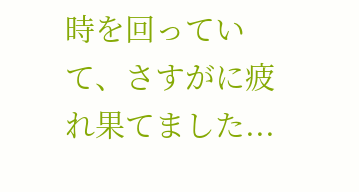時を回っていて、さすがに疲れ果てました...